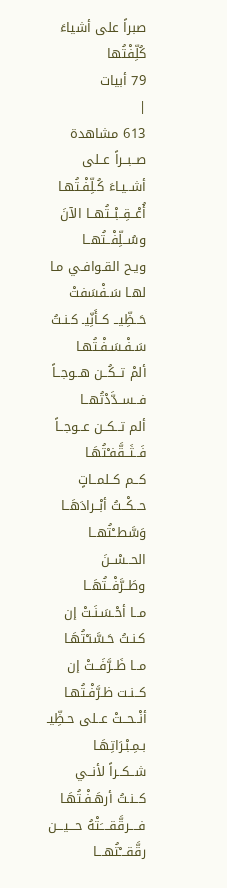صبراً على أشياءَ كُلِّفْتُها
79 أبيات
|
613 مشاهدة
صــبــراً عــلى أشــيـاءَ كُـلِّفْـتُهـا
أُعْــقِــبْــتُهــا الآنَ وسُــلِّفْــتُهــا
ويـح القـوافـي مـا لهـا سَـفْسَفتْ
حَــظِّيــ كــأَنِّيـ كـنـتُ سَـفْـسَـفْـتُهـا
ألمْ تــكُــن هــوجــاً فــســدَّدْتُهــا
ألم تــكــن عــوجــاً فَــثَــقَّفـْتُهَـا
كــم كــلمــاتٍ حــكْــتُ أبْــرادَهَــا
وَسَّطــْتُهــا الحــسْــنَ وطَــرَّفْــتُهَــا
مــا أحْـسَـنَـتْ إن كـنـتُ حَـسَّنـْتُهَـا
مــا ظَــرَّفَــتْ إن كــنـت ظـرَّفْـتُهـا
أنْــحــتْ عــلى حـظِّيـ بـمِـبْـرَاتِهَـا
شــكــراً لأنــي كــنـتُ أرهَـفْـتُهَـا
فــــرقَّقــــَتْهُ حـــيـــن رقَّقـــْتُهـــا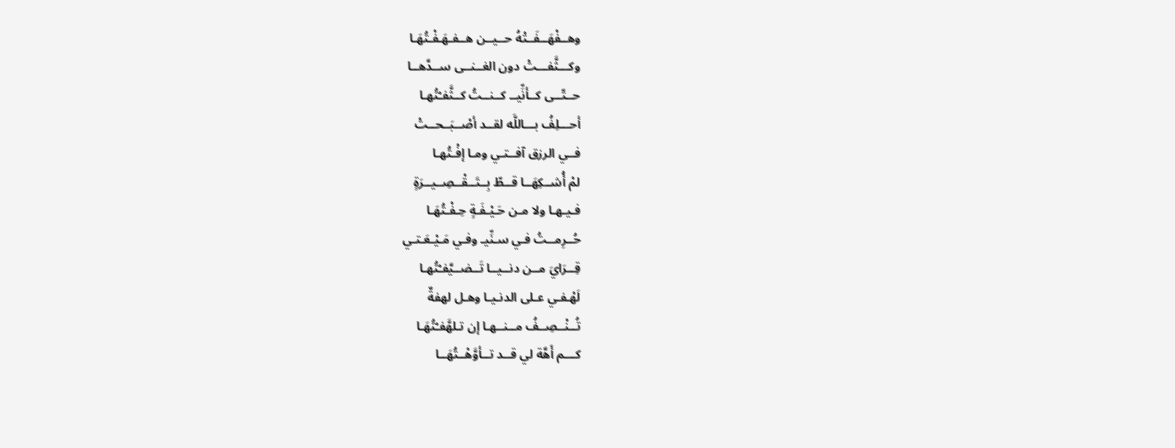وهــفْهَــفَــتْهُ حــيــن هــفـهَـفْـتُهَـا
وكـــثَّفـــتْ دون الغــنــى ســدَّهــا
حــتّــى كــأنِّيــ كــنــتُ كــثَّفـْتُهـا
أحـــلِفُ بـــاللَّه لقــد أصْــبَــحــتْ
فــي الرزق آفــتـي ومـا إفْـتُهـا
لمْ أُشــكِهَــا قــطّ بِــتَــقْــصِــيــرَةٍ
فـيـهـا ولا مـن حَـيْـفَـةٍ حِـفْـتُهَـا
حُــرِمــتُ فـي سـنِّيـ وفـي مَـيْـعَـتـي
قِــرَايَ مــن دنــيــا تَــضــيَّفـْتُهـا
لَهْـفـي عـلى الدنـيـا وهـل لهفةٌ
تُــنْــصِــفُ مــنــهـا إن تـلهَّفـْتُهَـا
كـــم أَهَّة لي قــد تــأوَّهْــتُهَــا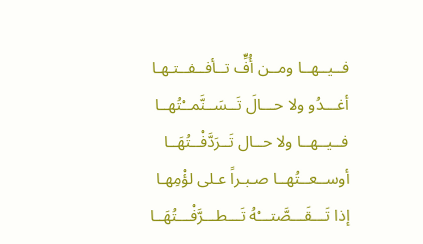فــيــهــا ومــن أُفٍّ تــأفــفــتـهـا
أغـــدُو ولا حـــالَ تَــسَــنَّمــْتُهــا
فــيــهــا ولا حــال تَــرَدَّفْــتُهَــا
أوســعــتُهــا صـبـراً عـلى لؤْمِهـا
إذا تَـــقَـــصَّتـــْهُ تَـــطـــرَّفْـــتُهَــا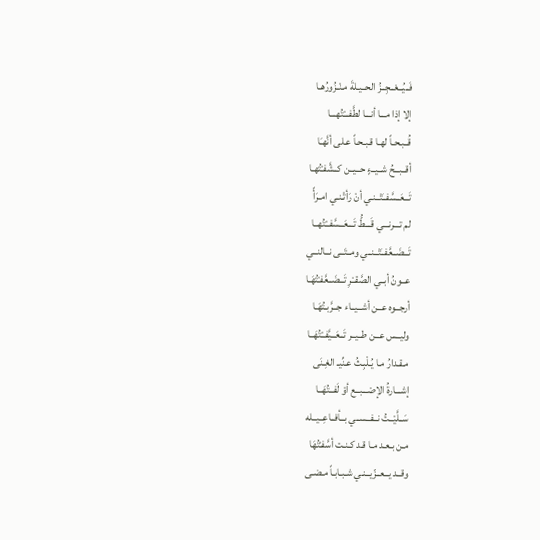فَــيُــعْــجِــزُ الحــيـلةَ مـنْـزُورُهـا
إلا إذا مـــا أنـــا لطَّفـــْتُهـــا
قُــبـحـاً لهـا قـبـحـاً عـلى أنَّهـَا
أقــبــحُ شــيــءٍ حــيــن كــشَّفـْتُهـا
تَــعَــسَّفــَتْــنـي أنْ رَأتْـنـي امـرَأً
لم تـــرنـــي قَـــطُّ تَـــعَــسَّفــْتُهــا
تَــضَــعَّفــَتْــنــي ومــتَــى نــالنــي
عــونُ أبــي الصَّقــْرِ تَــضَــعَّفـْتُهَـا
أرجــوه عــن أشــيــاء جــرَّبـتُهَـا
وليــس عــن طــيــر تَــعَــيَّفــْتُهَــا
مـقـدارُ مـا يُـلْبِـثُ عـنِّيـ الغِـنَى
إشـــارةُ الإصْـــبــع أوْ لَفــتُهَــا
سَــلَّيْــتُ نــفــســي بــأفــاعِــيــله
مـن بـعـد مـا قـد كـنـت أسَّفـْتُهَا
وقــد يــعــزّيــنـي شـبـابـاً مـضـى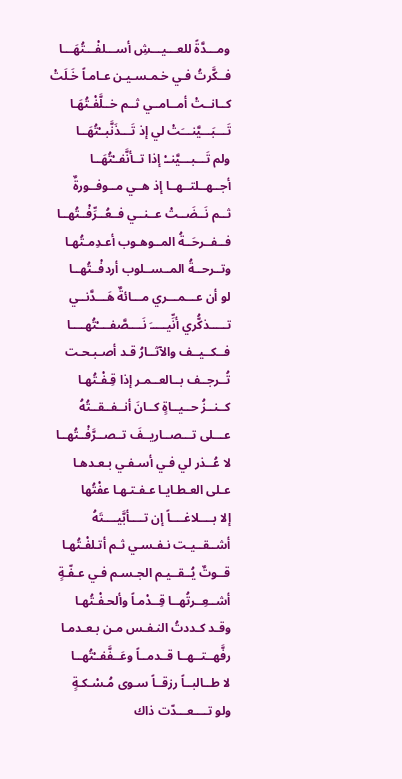ومـــدَّةً للعـــيـــشِ أســـلفْـــتُهَـــا
فــكَّرتُ فـي خـمـسـيـن عـامـاً خَـلَتْ
كــانــتْ أمــامــي ثــم خــلَّفْـتُهَـا
تَـــبَـــيَّنـــَتْ لي إذ تَـــذَنَّبــْتُهَــا
ولم تَـــبـــيَّنــْ إذا تــأنَّفــْتُهَــا
أجــهــلتــهــا إذ هــي مــوفــورةٌ
ثــم نَــضَــتْ عــنــي فــعُــرِّفْــتُهــا
فــفــرحَــةُ المــوهـوب أعـدِمـتُهـا
وتــرحــةُ المــســلوب أردفْــتُهــا
لو أن عـــمـــري مـــائةٌ هَـــدَّنــي
تـــــذكُّري أنِّيـــــَ نَــــصَّفــــْتُهــــا
فــكــيــف والآثــارُ قـد أصـبـحـت
تُــرجــف بــالعــمـر إذا قِـفْـتُهـا
كــنــزُ حــيــاةٍ كــانَ أنــفــقــتُهُ
عـــلى تـــصــاريــفَ تــصــرَّفْــتُهــا
لا عُــذر لي فـي أسـفـي بـعـدهـا
عـلى العـطـايـا عـفـتـهـا عفْتُها
إلا بــــلاغــــاً إن تــــأبَّيــــتَهُ
أشــقــيـت نـفـسـي ثـم أتـلفْـتُهـا
قــوتٌ يُــقــيـم الجـسـم فـي عـفّـةٍ
أشــعِــرتُهــا قِــدْمـاً وألحـفْـتُهـا
وقـد كـددتُ النـفـس مـن بـعـدمـا
رفَّهــتــهــا قــدمــاً وعَــفَّفــْتُهــا
لا طــالبــاً رزقــاً سـوى مُـسْـكـةٍ
ولو تــــعـــدّت ذاك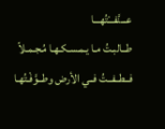عـــنَّفـــْتُهـــا
طــالبـتُ مـا يـمـسـكـهـا مُـجـمـلاً
فــطــفــتُ فــي الأرض وطــوَّفْـتُهـا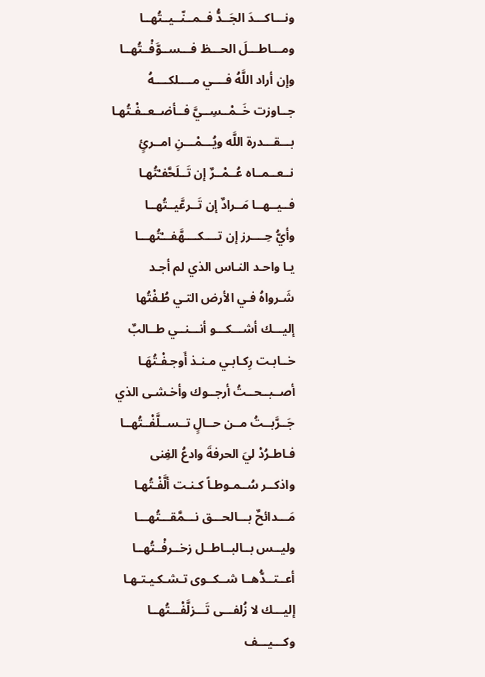ونـــاكـــدَ الجَــدُّ فــمــنّــيــتُهــا
ومـــاطـــلَ الحـــظ فـــســوَّفْــتُهــا
وإن أراد اللَّهُ فــــي مــــلكــــهُ
جــاوزت خَــمْــسِــيَّ فــأضــعــفْـتُهـا
بـــقـــدرة اللَّه ويُـــمْـــنِ امــرئٍ
نــعــمــاه عُــمْــرٌ إن تَــلَحَّفـْتُهـا
فــيــهــا مَــرادٌ إن تَــرعَّيــتُهــا
وأيُّ حِــــرز إن تــــكــــهَّفـــْتُهـــا
يـا واحـد النـاس الذي لم أجـد
شَـرواهُ فـي الأرض التـي طُـفْتُها
إليـــك أشـــكـــو أنـــنــي طــالبٌ
خــابـت رِكـابـي مـنـذ أَوجـفْـتُهَـا
أصــبــحــتُ أرجــوك وأخـشـى الذي
جَــرَّبــتُ مــن حــالٍ تــســلَّفْــتُهــا
فـاطـرُدْ ليَ الحرفةَ وادعُ الغِنى
واذكــر سُــمـوطـاً كـنـت ألَّفْـتُهـا
مَـــدائحٌ بـــالحـــق نـــمَّقـــتُهـــا
وليــس بــالبــاطــل زخــرفْــتُهــا
أعــتــدُّهــا شــكــوى تـشـكـيـتـهـا
إليـــك لا زُلفـــى تَـــزلَّفْـــتُهــا
وكـــيـــف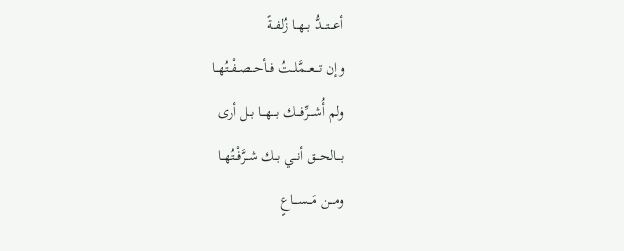أعـــتـــدُّ بــهــا زُلفــةً
وإن تـــعـــمَّلــتُ فــأحــصــفْــتُهــا
ولم أُشـــرِّفـــك بـــهـــا بــل أرى
بـــالحـــق أنــي بــك شــرَّفْــتُهــا
ومـــن مَـــســـاعٍ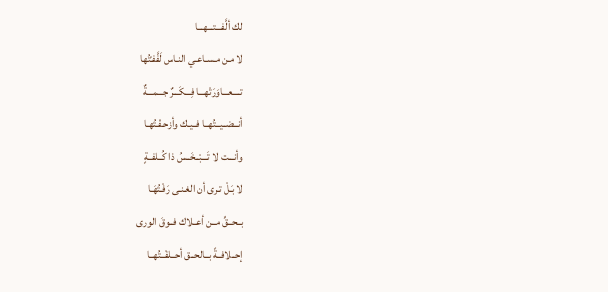لك ألَّفـــتـــهـــا
لا مـن مـسـاعـي النـاس لَفَّفـْتُها
تــــعـــاوَرَتْهـــا فِـــكَـــرٌ جـــمـــةٌ
أنــضــيــتُهــا فــيـك وأزحـفْـتُهـا
وأنـــت لا تَـــبْــخَــسُ ذا كُــلفــةٍ
لا بَـلْ تـرى أن الغـنـى رَفْـتُهَـا
بــحــقِّ مــن أعــلاك فــوقَ الورى
إحــلافــةً بــالحــق أحــلفْــتُهــا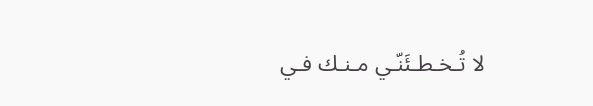لا تُـخـطـئَنّـي مـنـك فـي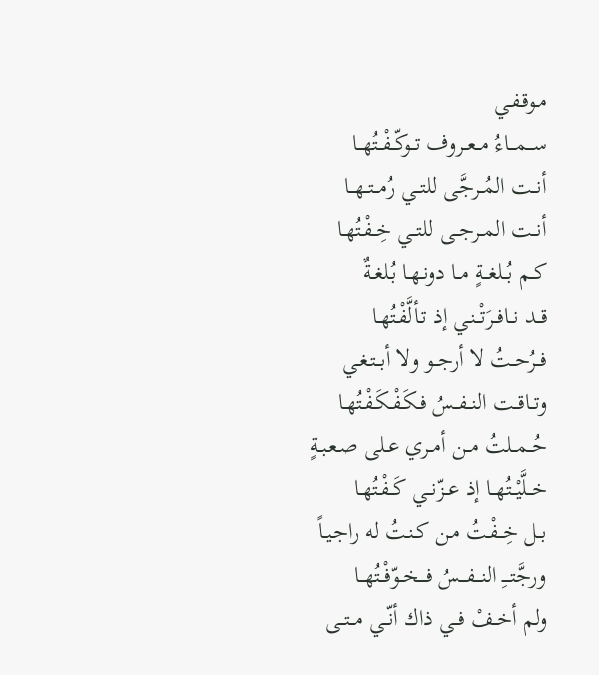مـوقـفـي
ســـمـــاءُ مــعــروف تــوكّــفْــتُهــا
أنــت المُــرجَّى للتــي رُمــتــهــا
أنــت المــرجــى للتــي خِــفْـتُهـا
كــم بُــلغــةٍ مــا دونـهـا بُـلغـةٌ
قــد نــافــرَتْــنـي إذ تـألَّفْـتُهـا
فــرُحــتُ لا أرجــو ولا أبــتـغـي
وتــاقــت النــفــسُ فـكَـفْـكَـفْـتُهـا
حُــمــلتُ مــن أمــري عـلى صـعـبـةٍ
خــلَّيْــتُهــا إذ عــزّنــي كَــفْـتُهـا
بــل خِــفْـتُ مـن كـنـتُ له راجـيـاً
ورجَّتـــِ النـــفـــسُ فـــخــوّفْــتُهــا
ولم أخــفْ فــي ذاك أنّــي مــتــى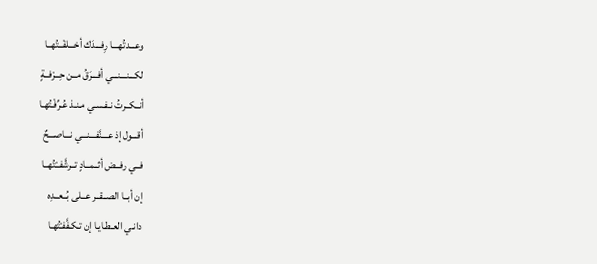وعـــدتُهـــا رِفـــدَك أخـــلفْــتُهــا
لكـــنـــنـــي أفـــرَقُ مــن حِــرْفــةٍ
أنــكــرتُ نـفـسـي مـنـذ عُـرِّفْـتُهـا
أقـــول إذ عـــنَّفـــنـــي نـــاصـــحٌ
فــي رفــض أثــمــادٍ تــرشَّفــْتُهــا
إن أبــا الصــقــر عــلى بُــعــدِه
دانـي العـطـايـا إن تـكـفَّفـْتُهـا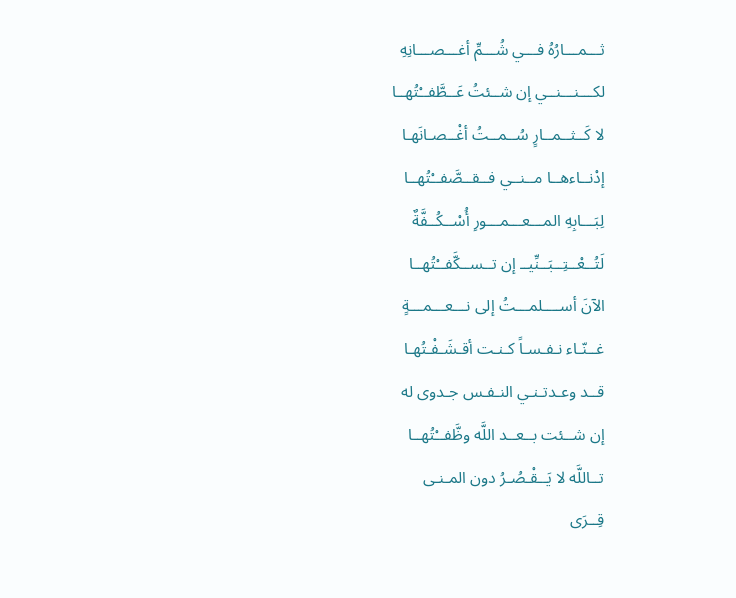ثـــمـــارُهُ فـــي شُـــمِّ أغـــصـــانِهِ
لكـــنـــنــي إن شــئتُ عَــطَّفــْتُهــا
لا كَــثــمــارٍ سُــمــتُ أغْــصـانَهـا
إدْنــاءهــا مــنــي فــقــصَّفــْتُهــا
لِبَـــابِهِ المـــعـــمـــورِ أُسْــكُــفَّةٌ
لَتُــعْــتِــبَــنِّيــ إن تــســكَّفــْتُهــا
الآنَ أســــلمـــتُ إلى نـــعـــمـــةٍ
غــنّـاء نـفـسـاً كـنـت أقـشَـفْـتُهـا
قــد وعـدتـنـي النـفـس جـدوى له
إن شــئت بــعــد اللَّه وظَّفــْتُهــا
تــاللَّه لا يَــقْـصُـرُ دون المـنـى
قِــرَى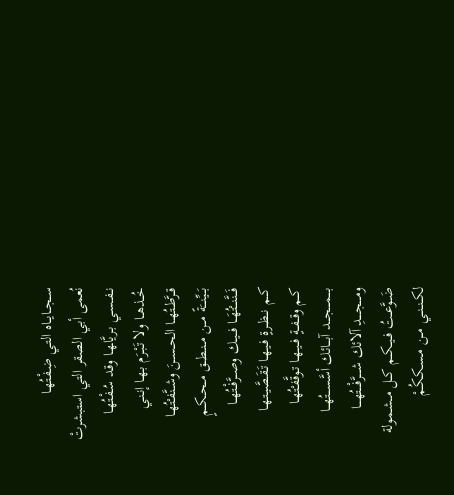ســجــايــاه التـي ضِـفْـتُهـا
نُعمى أبي الصقر التي استبشرتْ
نــفــسـي بـريَّاـهـا وقـد سُـفْـتُهـا
خُــذهــا ولا تَـبْـرَم بـهـا إنـنـي
قــرَّطــتُهــا الحــســنَ وشــنَّفـْتُهـا
بَـــيِّنـــَةً مــن مــنــطــق مــحــكــمٍ
فَـــنَّنـــْتُهَــا فــيــك وصــرَّفْــتُهــا
كــم نــظــرةٍ فـيـهـا تَـقَـصَّيـتـهـا
كــم وقــفــةٍ فــيــهـا تـوقَّفـْتُهـا
بــــمــــجـــد آبـــائك أسَّســـتُهـــا
ومــــجــــدِ آلائك شــــرَّفْــــتُهــــا
ضَــوَّعــتُ فــيــكــم كــل مــشـمـولة
لكــنــنــي مــن مـسـكـكُـمْ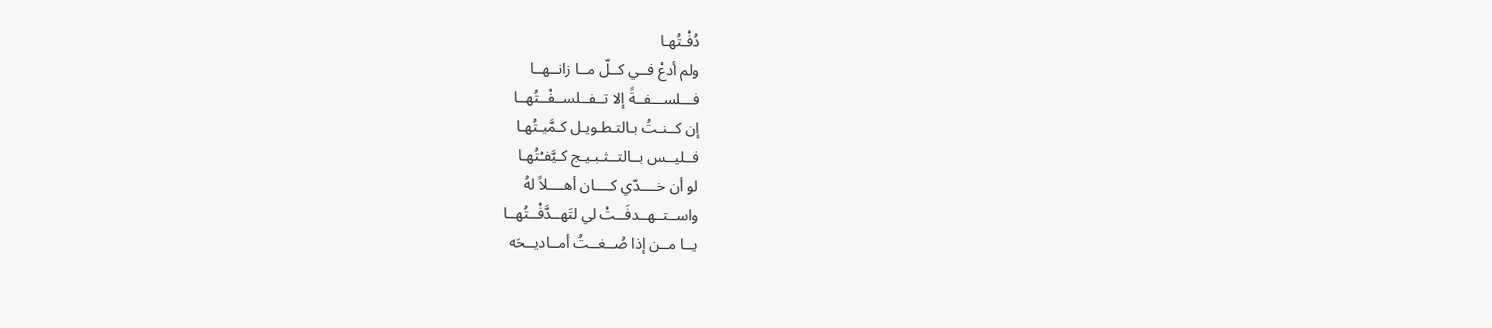دُفْـتُهـا
ولم أدعْ فــي كــلّ مــا زانــهــا
فـــلســـفــةً إلا تــفــلســفْــتُهــا
إن كــنـتُ بـالتـطـويـل كـمَّيـتُهـا
فــليــس بــالتــثـبـيـج كـيَّفـْتُهـا
لو أن خــــدّي كــــان أهــــلاً لهُ
واســتــهــدفَــتْ لي لتَهــدَّفْــتُهــا
يــا مــن إذا صُــغــتُ أمــاديــحَه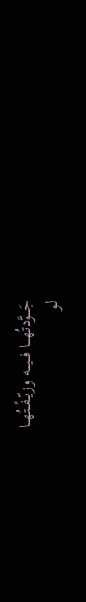جَـــوَّدتُهـــا فـــيـــه وزيّــفْــتُهــا
لو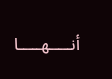أنـــــهـــــا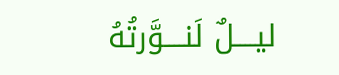ليــــلٌ لَنــــوَّرتُهُ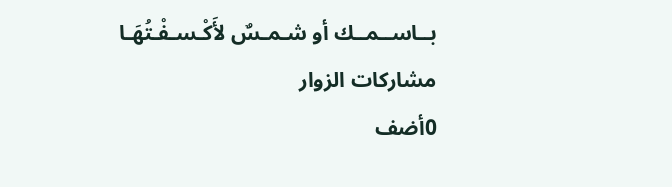بــاســمــك أو شـمـسٌ لأَكْـسـفْـتُهَـا
مشاركات الزوار
0أضف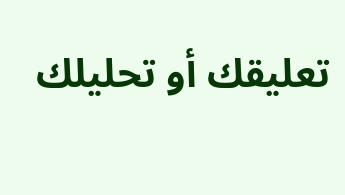تعليقك أو تحليلك